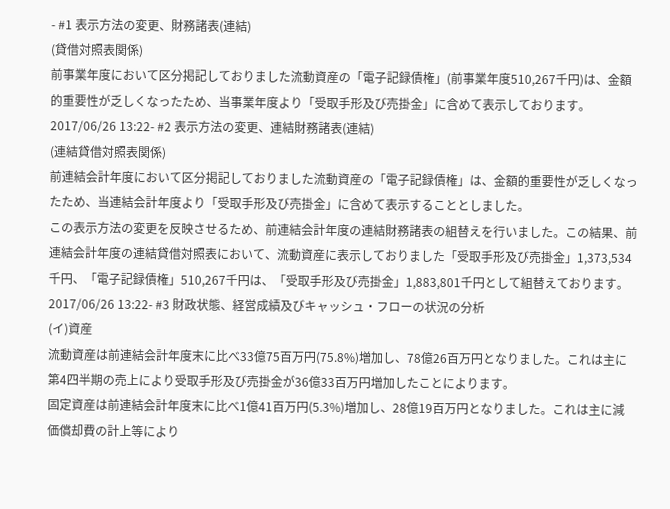- #1 表示方法の変更、財務諸表(連結)
(貸借対照表関係)
前事業年度において区分掲記しておりました流動資産の「電子記録債権」(前事業年度510,267千円)は、金額的重要性が乏しくなったため、当事業年度より「受取手形及び売掛金」に含めて表示しております。
2017/06/26 13:22- #2 表示方法の変更、連結財務諸表(連結)
(連結貸借対照表関係)
前連結会計年度において区分掲記しておりました流動資産の「電子記録債権」は、金額的重要性が乏しくなったため、当連結会計年度より「受取手形及び売掛金」に含めて表示することとしました。
この表示方法の変更を反映させるため、前連結会計年度の連結財務諸表の組替えを行いました。この結果、前連結会計年度の連結貸借対照表において、流動資産に表示しておりました「受取手形及び売掛金」1,373,534千円、「電子記録債権」510,267千円は、「受取手形及び売掛金」1,883,801千円として組替えております。
2017/06/26 13:22- #3 財政状態、経営成績及びキャッシュ・フローの状況の分析
(イ)資産
流動資産は前連結会計年度末に比べ33億75百万円(75.8%)増加し、78億26百万円となりました。これは主に第4四半期の売上により受取手形及び売掛金が36億33百万円増加したことによります。
固定資産は前連結会計年度末に比べ1億41百万円(5.3%)増加し、28億19百万円となりました。これは主に減価償却費の計上等により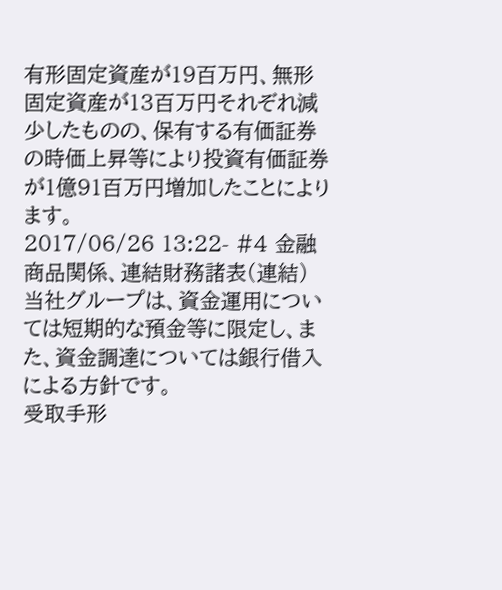有形固定資産が19百万円、無形固定資産が13百万円それぞれ減少したものの、保有する有価証券の時価上昇等により投資有価証券が1億91百万円増加したことによります。
2017/06/26 13:22- #4 金融商品関係、連結財務諸表(連結)
当社グループは、資金運用については短期的な預金等に限定し、また、資金調達については銀行借入による方針です。
受取手形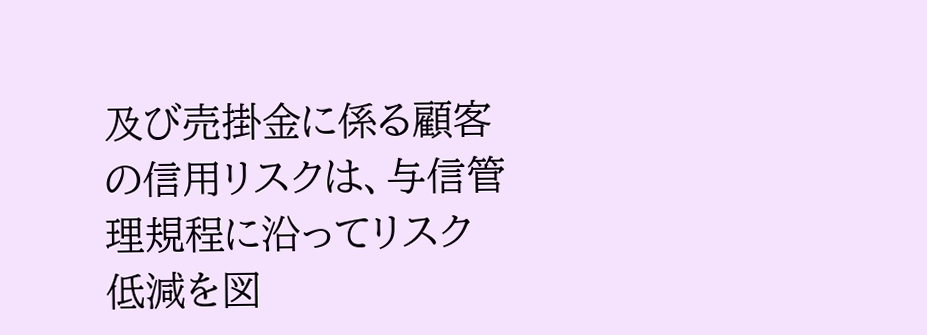及び売掛金に係る顧客の信用リスクは、与信管理規程に沿ってリスク低減を図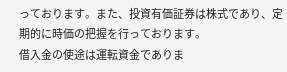っております。また、投資有価証券は株式であり、定期的に時価の把握を行っております。
借入金の使途は運転資金でありま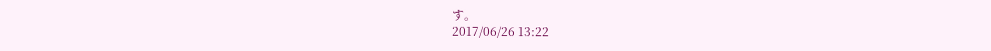す。
2017/06/26 13:22